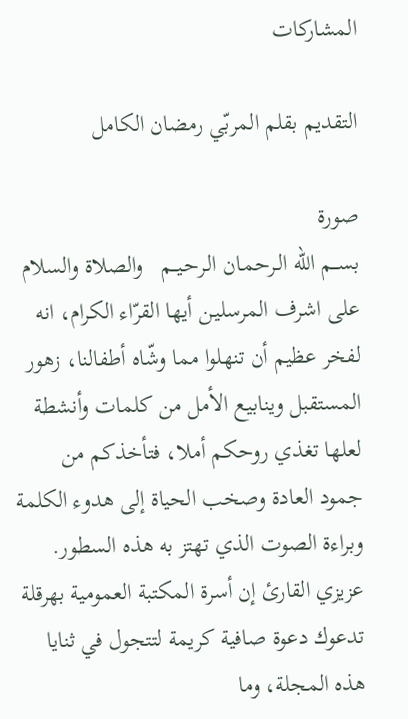المشاركات

التقديم بقلم المربّي رمضان الكامل

صورة
بســـم الله الـرحمـان الـرحـيــم   والصلاة والسلام على اشرف المرسليـن أيها القرّاء الكرام، انه لفخر عظيم أن تنهلوا مما وشّاه أطفالنا، زهور المستقبل وينابيع الأمل من كلمات وأنشطة لعلها تغذي روحكم أملا، فتأخذكم من جمود العادة وصخب الحياة إلى هدوء الكلمة وبراءة الصوت الذي تهتز به هذه السطور. عزيزي القارئ إن أسرة المكتبة العمومية بهرقلة تدعوك دعوة صافية كريمة لتتجول في ثنايا هذه المجلة، وما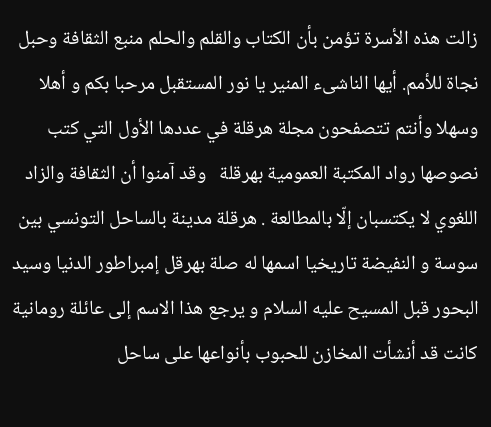زالت هذه الأسرة تؤمن بأن الكتاب والقلم والحلم منبع الثقافة وحبل نجاة للأمم. أيها الناشىء المنير يا نور المستقبل مرحبا بكم و أهلا   وسهلا وأنتم تتصفحون مجلة هرقلة في عددها الأول التي كتب نصوصها رواد المكتبة العمومية بهرقلة   وقد آمنوا أن الثقافة والزاد اللغوي لا يكتسبان إلّا بالمطالعة . هرقلة مدينة بالساحل التونسي بين سوسة و النفيضة تاريخيا اسمها له صلة بهرقل إمبراطور الدنيا وسيد البحور قبل المسيح عليه السلام و يرجع هذا الاسم إلى عائلة رومانية كانت قد أنشأت المخازن للحبوب بأنواعها على ساحل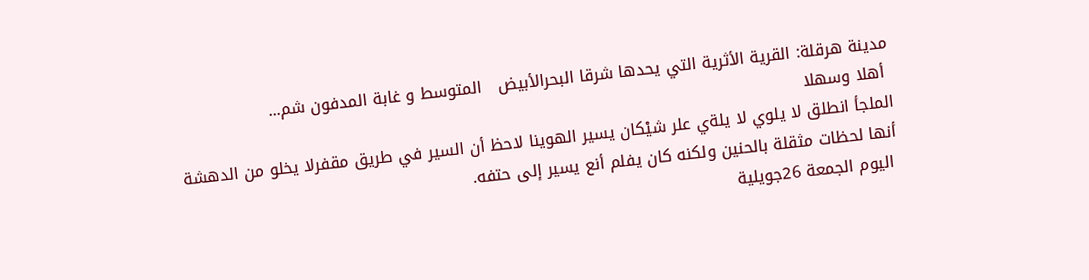مدينة هرقلة: القرية الأثرية التي يحدها شرقا البحرالأبيض   المتوسط و غابة المدفون شم...
 أهلا وسهلا
الملجأ انطلق لا يلوي لا يلةي علر شيْكان يسير الهوينا لاحظ أن السير في طريق مقفرلا يخلو من الدهشة أنها لحظات مثقلة بالحنين ولكنه كان يفلم أنع يسير إلى حتفه.
 اليوم الجمعة 26جويلية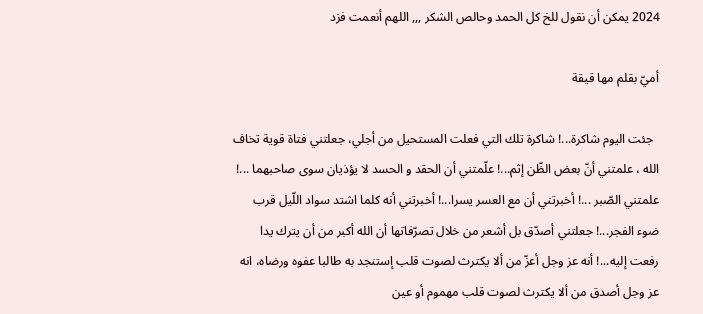2024 يمكن أن نقول للخ كل الحمد وحالص الشكر ,,, اللهم أنعمت فزد

أميّ بقلم مها قيقة

  جئت اليوم شاكرة...! شاكرة تلك التي فعلت المستحيل من أجلي، جعلتني فتاة قوية تخاف الله ، علمتني أنّ بعض الظّن إثم...! علّمتني أن الحقد و الحسد لا يؤذيان سوى صاحبهما ...! علمتني الصّبر ...! أخبرتني أن مع العسر يسرا...! أخبرتني أنه كلما اشتد سواد اللّيل قرب ضوء الفجر...! جعلتني أصدّق بل أشعر من خلال تصرّفاتها أن الله أكبر من أن يترك يدا رفعت إليه...! أنه عز وجل أعزّ من ألا يكترث لصوت قلب إستنجد به طالبا عفوه ورضاه، انه عز وجل أصدق من ألا يكترث لصوت قلب مهموم أو عين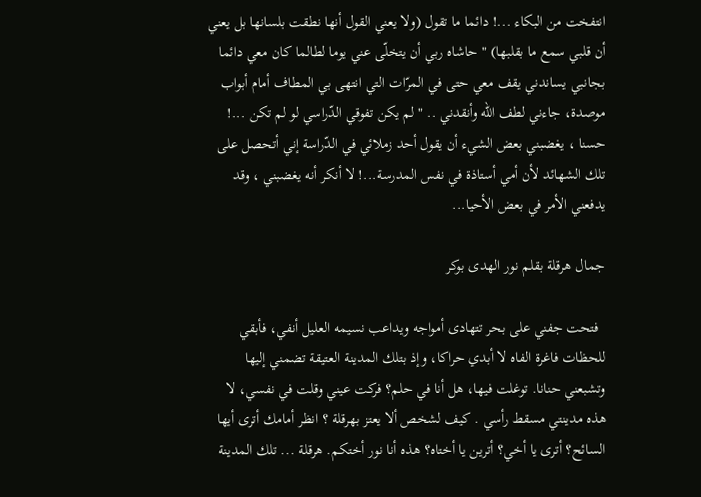انتفخت من البكاء ...! دائما ما تقول (ولا يعني القول أنها نطقت بلسانها بل يعني أن قلبي سمع ما بقلبها) " حاشاه ربي أن يتخلّى عني يوما لطالما كان معي دائما بجانبي يساندني يقف معي حتى في المرّات التي انتهى بي المطاف أمام أبواب موصدة، جاءني لطف الله وأنقدني .. " لم يكن تفوقي الدّراسي لو لم تكن ...! حسنا ، يغضبني بعض الشيء أن يقول أحد زملائي في الدّراسة إني أتحصل على تلك الشهائد لأن أمي أستاذة في نفس المدرسة...! لا أنكر أنه يغضبني ، وقد يدفعني الأمر في بعض الأحيا...

جمال هرقلة بقلم نور الهدى بوكر

  فتحت جفني على بحر تتهادى أمواجه ويداعب نسيمه العليل أنفي، فأبقي للحظات فاغرة الفاه لا أبدي حراكا، وإذ بتلك المدينة العتيقة تضمني إليها وتشبعني حنانا. توغلت فيها، هل أنا في حلم؟ فركت عيني وقلت في نفسي، لا هذه مدينتي مسقط رأسي . كيف لشخص ألا يعتز بهرقلة ؟ انظر أمامك أترى أيها السائح؟ أترى يا أخي؟ أترين يا أختاه؟ هذه أنا نور أختكم. هرقلة ... تلك المدينة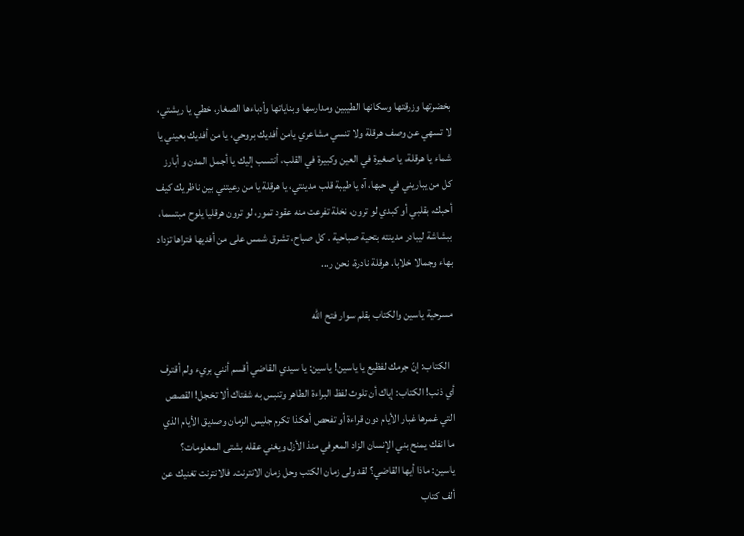بخضرتها وزرقتها وسكانها الطيبين ومدارسها وبناياتها وأدباءها الصغار، خطي يا ريشتي، لا تسهي عن وصف هرقلة ولا تنسي مشاعري يامن أفديك بروحي، يا من أفديك بعيني يا شماء يا هرقلة، يا صغيرة في العين وكبيرة في القلب، أنتسب إليك يا أجمل المدن و أبارز كل من يباريني في حبها، آه يا طيبة قلب مدينتي، يا هرقلة يا من رعيتني بين ناظريك كيف أحبك، بقلبي أو كبدي لو ترون، نخلة تفرعت منه عقود تمور، لو ترون هرقليا يلوح مبتسما، ببشاشة ليبادر مدينته بتحية صباحية . كل صباح، تشرق شمس على من أفديها فتراها تزداد بهاء وجمالا خلابا. هرقلة نادرة، نحن ر...

مسرحية ياسين والكتاب بقلم سوار فتح الله

  الكتاب: إنّ جرمك لفظيع يا ياسين! ياسين: يا سيدي القاضي أقسم أنني بريء ولم أقترف أي ذنب! الكتاب: إياك أن تلوث لفظ البراءة الطاهر وتنبس به شفتاك ألا تخجل! القصص التي غمرها غبار الأيام دون قراءة أو تفحص أهكذا تكرم جليس الزمان وصديق الأيام الذي ما انفك يمنح بني الإنسان الزاد المعرفي منذ الأزل ويغني عقله بشتى المعلومات؟ ياسين: ماذا أيها القاضي؟ لقد ولى زمان الكتب وحل زمان الانترنت. فالانترنت تغنيك عن ألف كتاب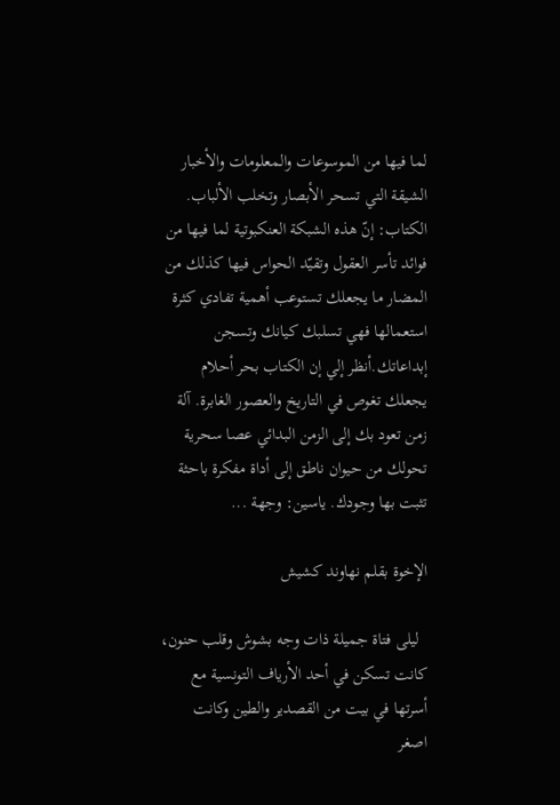لما فيها من الموسوعات والمعلومات والأخبار الشيقة التي تسحر الأبصار وتخلب الألباب. الكتاب: إنّ هذه الشبكة العنكبوتية لما فيها من فوائد تأسر العقول وتقيّد الحواس فيها كذلك من المضار ما يجعلك تستوعب أهمية تفادي كثرة استعمالها فهي تسلبك كيانك وتسجن إبداعاتك.أنظر إلي إن الكتاب بحر أحلام يجعلك تغوص في التاريخ والعصور الغابرة. آلة زمن تعود بك إلى الزمن البدائي عصا سحرية تحولك من حيوان ناطق إلى أداة مفكرة باحثة تثبت بها وجودك. ياسين: وجهة ...

الإخوة بقلم نهاوند كشيش

  ليلى فتاة جميلة ذات وجه بشوش وقلب حنون، كانت تسكن في أحد الأرياف التونسية مع أسرتها في بيت من القصدير والطين وكانت اصغر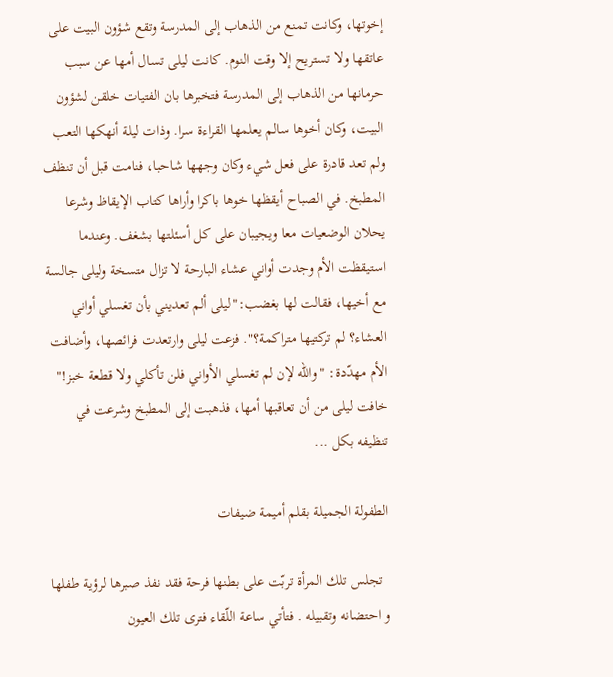إخوتها، وكانت تمنع من الذهاب إلى المدرسة وتقع شؤون البيت على عاتقها ولا تستريح إلا وقت النوم. كانت ليلى تسال أمها عن سبب حرمانها من الذهاب إلى المدرسة فتخبرها بان الفتيات خلقن لشؤون البيت، وكان أخوها سالم يعلمها القراءة سرا. وذات ليلة أنهكها التعب ولم تعد قادرة على فعل شيء وكان وجهها شاحبا، فنامت قبل أن تنظف المطبخ. في الصباح أيقظها خوها باكرا وأراها كتاب الإيقاظ وشرعا يحلان الوضعيات معا ويجيبان على كل أسئلتها بشغف. وعندما استيقظت الأم وجدت أواني عشاء البارحة لا تزال متسخة وليلى جالسة مع أخيها، فقالت لها بغضب:"ليلى ألم تعديني بأن تغسلي أواني العشاء؟ لم تركتيها متراكمة؟". فزعت ليلى وارتعدت فرائصها، وأضافت الأم مهدّدة: "والله لإن لم تغسلي الأواني فلن تأكلي ولا قطعة خبز!" خافت ليلى من أن تعاقبها أمها، فذهبت إلى المطبخ وشرعت في تنظيفه بكل ...

الطفولة الجميلة بقلم أميمة ضيفات

  تجلس تلك المرأة تربّت على بطنها فرحة فقد نفذ صبرها لرؤية طفلها و احتضانه وتقبيله . فتأتي ساعة اللّقاء فترى تلك العيون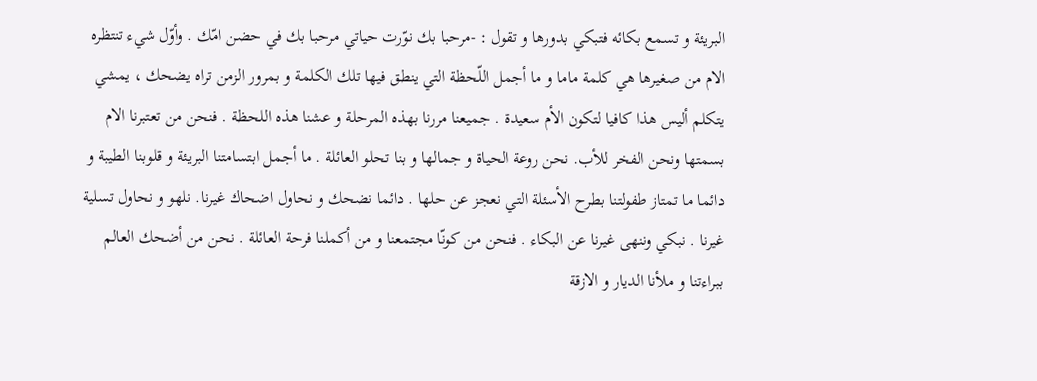البريئة و تسمع بكائه فتبكي بدورها و تقول : -مرحبا بك نوّرت حياتي مرحبا بك في حضن امّك . وأوّل شيء تنتظره الام من صغيرها هي كلمة ماما و ما أجمل اللّحظة التي ينطق فيها تلك الكلمة و بمرور الزمن تراه يضحك ، يمشي يتكلم أليس هذا كافيا لتكون الأم سعيدة . جميعنا مررنا بهذه المرحلة و عشنا هذه اللحظة . فنحن من تعتبرنا الام بسمتها ونحن الفخر للأب. نحن روعة الحياة و جمالها و بنا تحلو العائلة . ما أجمل ابتسامتنا البريئة و قلوبنا الطيبة و دائما ما تمتاز طفولتنا بطرح الأسئلة التي نعجز عن حلها . دائما نضحك و نحاول اضحاك غيرنا. نلهو و نحاول تسلية غيرنا . نبكي وننهى غيرنا عن البكاء . فنحن من كونّا مجتمعنا و من أكملنا فرحة العائلة . نحن من أضحك العالم ببراءتنا و ملأنا الديار و الازقة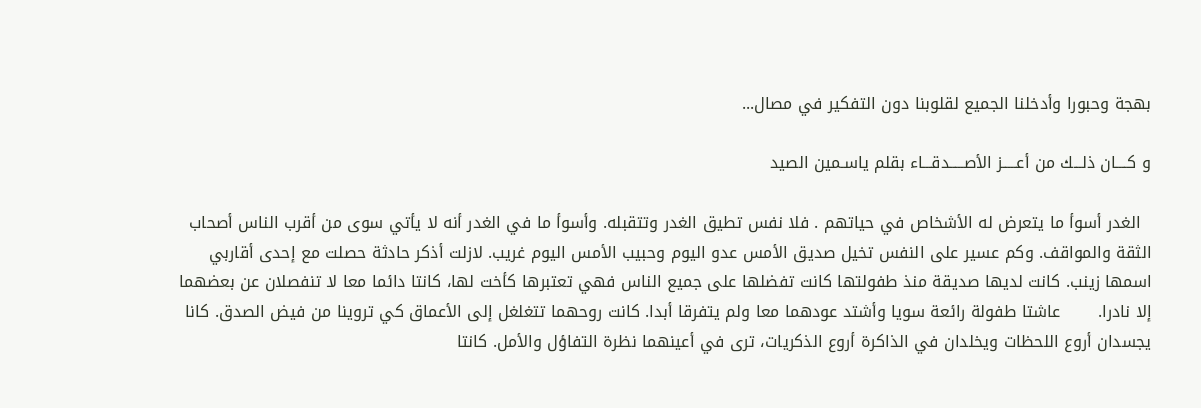بهجة وحبورا وأدخلنا الجميع لقلوبنا دون التفكير في مصال...

و كــــان ذلـــك من أعـــــز الأصـــــدقـــاء بقلم ياسـمين الصيد

  الغدر أسوأ ما يتعرض له الأشخاص في حياتهم . فلا نفس تطيق الغدر وتتقبله. وأسوأ ما في الغدر أنه لا يأتي سوى من أقرب الناس أصحاب الثقة والمواقف. وكم عسير على النفس تخيل صديق الأمس عدو اليوم وحبيب الأمس اليوم غريب. لازلت أذكر حادثة حصلت مع إحدى أقاربي اسمها زينب. كانت لديها صديقة منذ طفولتها كانت تفضلها على جميع الناس فهي تعتبرها كأخت لها، كانتا دائما معا لا تنفصلان عن بعضهما إلا نادرا.       عاشتا طفولة رائعة سويا وأشتد عودهما معا ولم يتفرقا أبدا. كانت روحهما تتغلغل إلى الأعماق كي تروينا من فيض الصدق. كانا يجسدان أروع اللحظات ويخلدان في الذاكرة أروع الذكريات، ترى في أعينهما نظرة التفاؤل والأمل. كانتا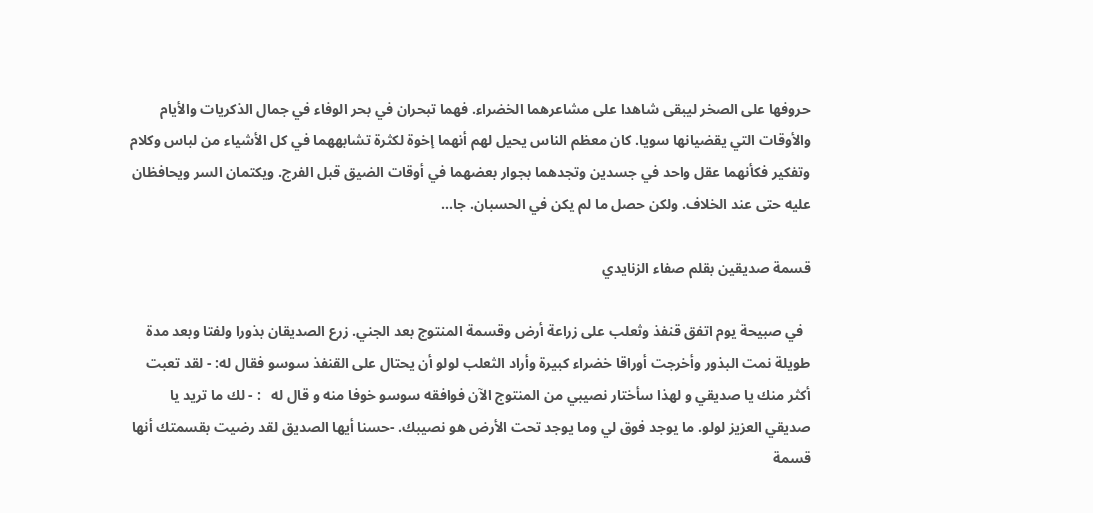حروفها على الصخر ليبقى شاهدا على مشاعرهما الخضراء. فهما تبحران في بحر الوفاء في جمال الذكريات والأيام والأوقات التي يقضيانها سويا. كان معظم الناس يحيل لهم أنهما إخوة لكثرة تشابههما في كل الأشياء من لباس وكلام وتفكير فكأنهما عقل واحد في جسدين وتجدهما بجوار بعضهما في أوقات الضيق قبل الفرج. ويكتمان السر ويحافظان عليه حتى عند الخلاف. ولكن حصل ما لم يكن في الحسبان. جا...

قسمة صديقين بقلم صفاء الزنايدي

  في صبيحة يوم اتفق قنفذ وثعلب على زراعة أرض وقسمة المنتوج بعد الجني. زرع الصديقان بذورا ولفتا وبعد مدة طويلة نمت البذور وأخرجت أوراقا خضراء كبيرة وأراد الثعلب لولو أن يحتال على القنفذ سوسو فقال له: - لقد تعبت أكثر منك يا صديقي و لهذا سأختار نصيبي من المنتوج الآن فوافقه سوسو خوفا منه و قال له   : - لك ما تريد يا صديقي العزيز لولو. ما يوجد فوق لي وما يوجد تحت الأرض هو نصيبك. -حسنا أيها الصديق لقد رضيت بقسمتك أنها قسمة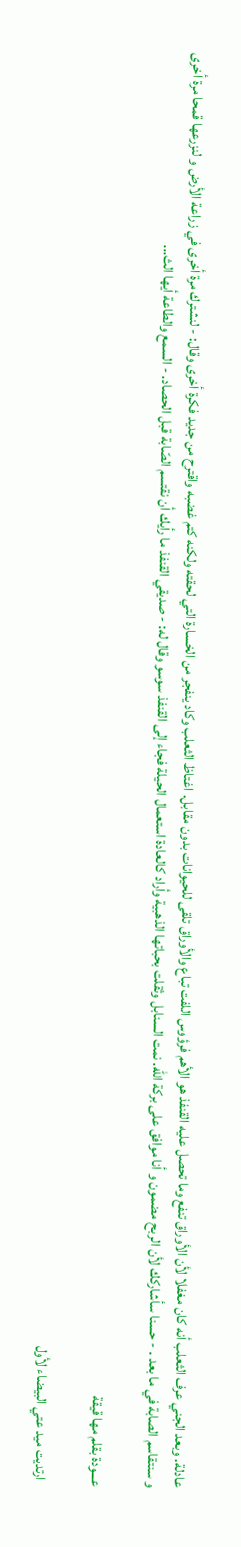عادلة. وبعد الجني عرف الثعلب أنه كان مغفلا لأن الأوراق تنفع وما تحصل عليه القنفذ هو الأهم فرؤوس اللفت تباع والأوراق تلقى للحيوانات بدون مقابل. اغتاظ الثعلب وكاد ينفجر من الخسارة التي لحقته ولكنه كتم غضبه واقترح من جديد فكرة أخرى وقال: - لنشترك مرة أخرى في زراعة الأرض و لنزرعها قمحا مرة أخرى و سنتقاسم الصابة في ما بعد . - حسنا سأشاركك لأن الربح مضمون و أنا موافق على بركة الله. نمت السنابل وثقلت بحباتها الذهبية وأراد كالعادة استعمال الحيلة فجاء إلى القنفذ سوسو وقال له: - صديقي القنفذ ما رأيك أن نقتسم الصّابة قبل الحصاد. - السمع والطاعة أيها الث...

عـــودة بقلم مها قيقة

  ارتديت ميد عتي البيضاء لأول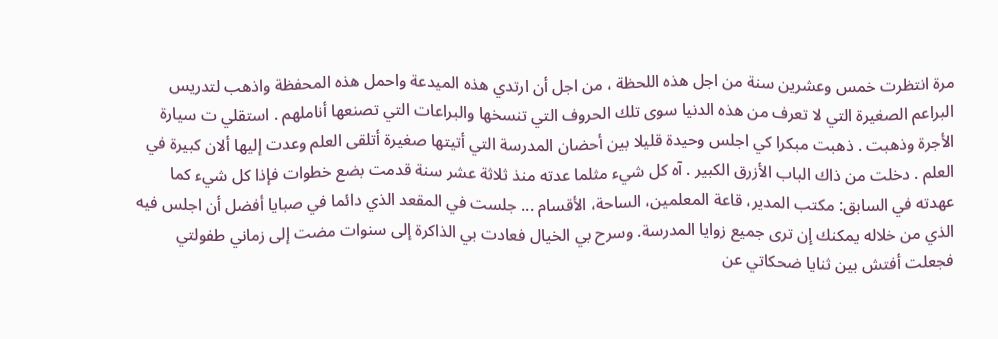مرة انتظرت خمس وعشرين سنة من اجل هذه اللحظة ، من اجل أن ارتدي هذه الميدعة واحمل هذه المحفظة واذهب لتدريس البراعم الصغيرة التي لا تعرف من هذه الدنيا سوى تلك الحروف التي تنسخها والبراعات التي تصنعها أناملهم . استقلي ت سيارة الأجرة وذهبت . ذهبت مبكرا كي اجلس وحيدة قليلا بين أحضان المدرسة التي أتيتها صغيرة أتلقى العلم وعدت إليها ألان كبيرة في العلم . دخلت من ذاك الباب الأزرق الكبير . آه كل شيء مثلما عدته منذ ثلاثة عشر سنة قدمت بضع خطوات فإذا كل شيء كما عهدته في السابق: مكتب المدير، قاعة المعلمين، الساحة، الأقسام ... جلست في المقعد الذي دائما في صبايا أفضل أن اجلس فيه الذي من خلاله يمكنك إن ترى جميع زوايا المدرسة. وسرح بي الخيال فعادت بي الذاكرة إلى سنوات مضت إلى زماني طفولتي فجعلت أفتش بين ثنايا ضحكاتي عن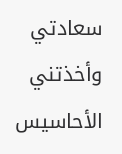سعادتي وأخذتني الأحاسيس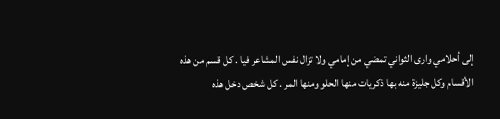إلى أحلامي وارى الثواني تمضي من إمامي ولا تزال نفس المشاعر فيا . كل قسم من هذه الأقسام وكل جليزة منه بها ذكريات منها الحلو ومنها المر . كل شخص دخل هذه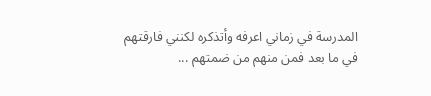المدرسة في زماني اعرفه وأتذكره لكنني فارقتهم في ما بعد فمن منهم من ضمتهم ...